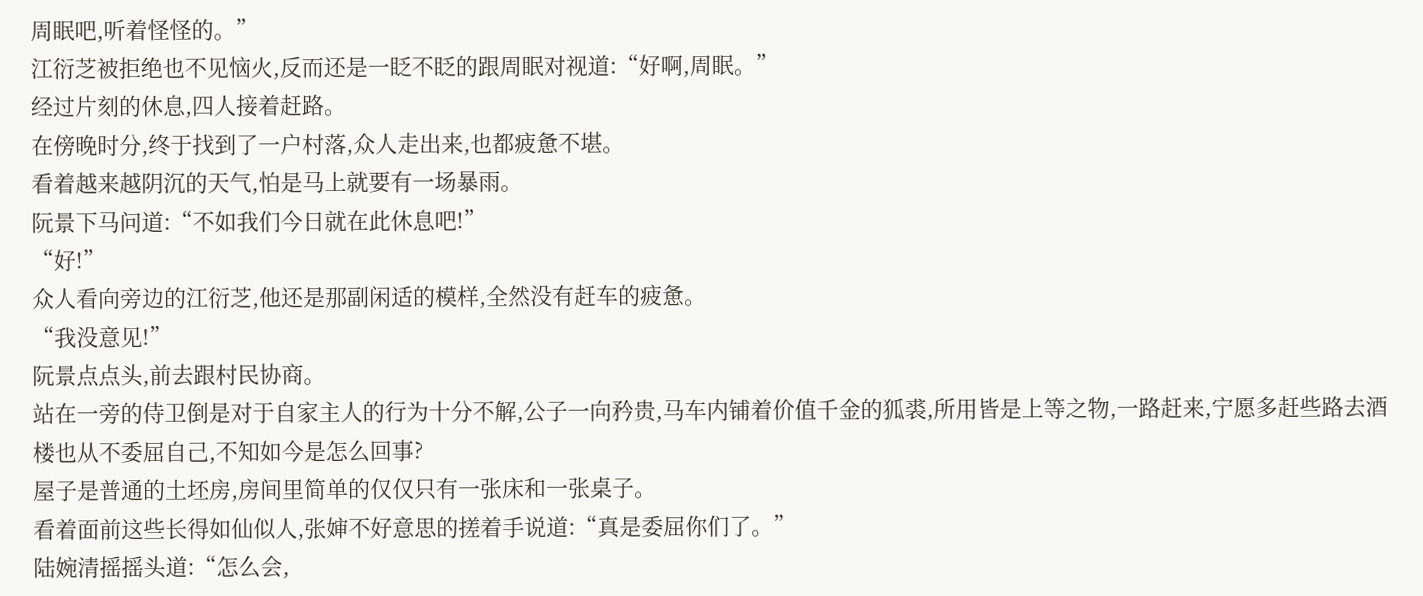周眠吧,听着怪怪的。”
江衍芝被拒绝也不见恼火,反而还是一眨不眨的跟周眠对视道:“好啊,周眠。”
经过片刻的休息,四人接着赶路。
在傍晚时分,终于找到了一户村落,众人走出来,也都疲惫不堪。
看着越来越阴沉的天气,怕是马上就要有一场暴雨。
阮景下马问道:“不如我们今日就在此休息吧!”
“好!”
众人看向旁边的江衍芝,他还是那副闲适的模样,全然没有赶车的疲惫。
“我没意见!”
阮景点点头,前去跟村民协商。
站在一旁的侍卫倒是对于自家主人的行为十分不解,公子一向矜贵,马车内铺着价值千金的狐裘,所用皆是上等之物,一路赶来,宁愿多赶些路去酒楼也从不委屈自己,不知如今是怎么回事?
屋子是普通的土坯房,房间里简单的仅仅只有一张床和一张桌子。
看着面前这些长得如仙似人,张婶不好意思的搓着手说道:“真是委屈你们了。”
陆婉清摇摇头道:“怎么会,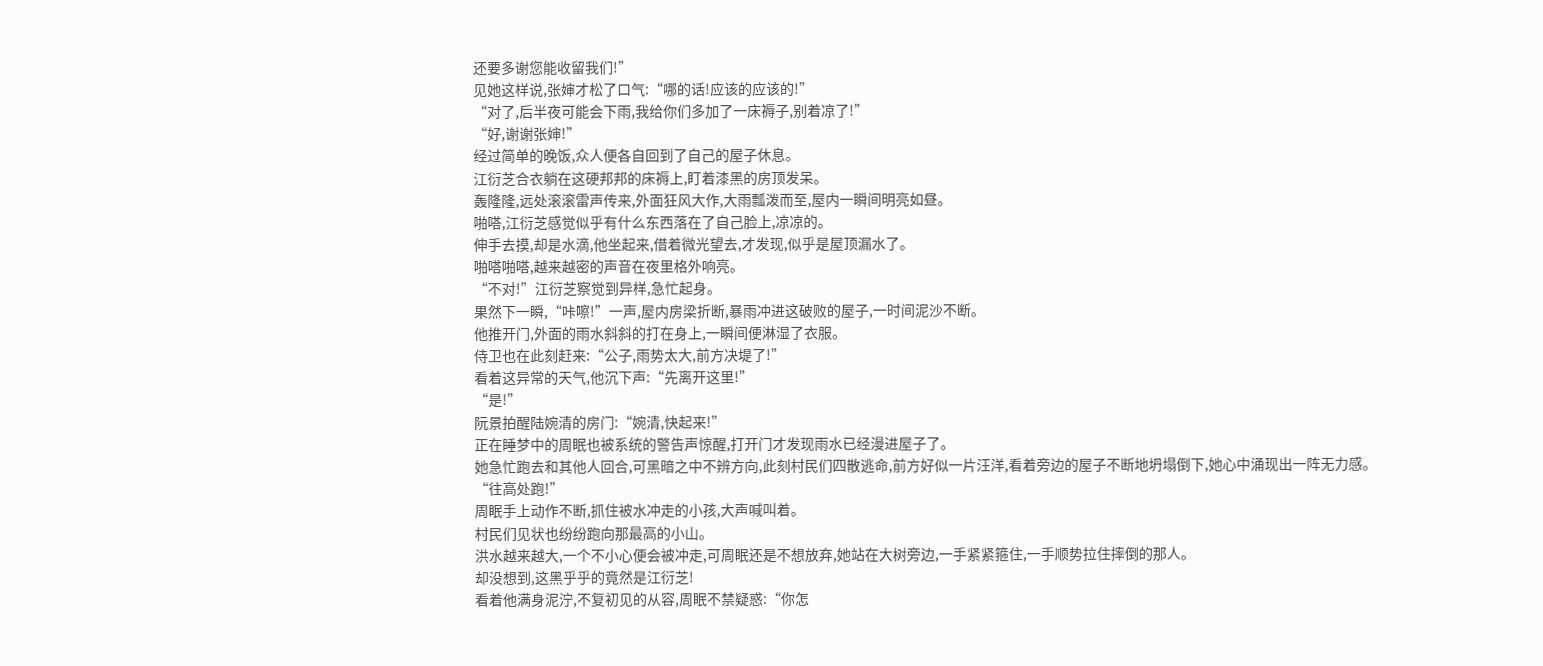还要多谢您能收留我们!”
见她这样说,张婶才松了口气:“哪的话!应该的应该的!”
“对了,后半夜可能会下雨,我给你们多加了一床褥子,别着凉了!”
“好,谢谢张婶!”
经过简单的晚饭,众人便各自回到了自己的屋子休息。
江衍芝合衣躺在这硬邦邦的床褥上,盯着漆黑的房顶发呆。
轰隆隆,远处滚滚雷声传来,外面狂风大作,大雨瓢泼而至,屋内一瞬间明亮如昼。
啪嗒,江衍芝感觉似乎有什么东西落在了自己脸上,凉凉的。
伸手去摸,却是水滴,他坐起来,借着微光望去,才发现,似乎是屋顶漏水了。
啪嗒啪嗒,越来越密的声音在夜里格外响亮。
“不对!”江衍芝察觉到异样,急忙起身。
果然下一瞬,“咔嚓!”一声,屋内房梁折断,暴雨冲进这破败的屋子,一时间泥沙不断。
他推开门,外面的雨水斜斜的打在身上,一瞬间便淋湿了衣服。
侍卫也在此刻赶来:“公子,雨势太大,前方决堤了!”
看着这异常的天气,他沉下声:“先离开这里!”
“是!”
阮景拍醒陆婉清的房门:“婉清,快起来!”
正在睡梦中的周眠也被系统的警告声惊醒,打开门才发现雨水已经漫进屋子了。
她急忙跑去和其他人回合,可黑暗之中不辨方向,此刻村民们四散逃命,前方好似一片汪洋,看着旁边的屋子不断地坍塌倒下,她心中涌现出一阵无力感。
“往高处跑!”
周眠手上动作不断,抓住被水冲走的小孩,大声喊叫着。
村民们见状也纷纷跑向那最高的小山。
洪水越来越大,一个不小心便会被冲走,可周眠还是不想放弃,她站在大树旁边,一手紧紧箍住,一手顺势拉住摔倒的那人。
却没想到,这黑乎乎的竟然是江衍芝!
看着他满身泥泞,不复初见的从容,周眠不禁疑惑:“你怎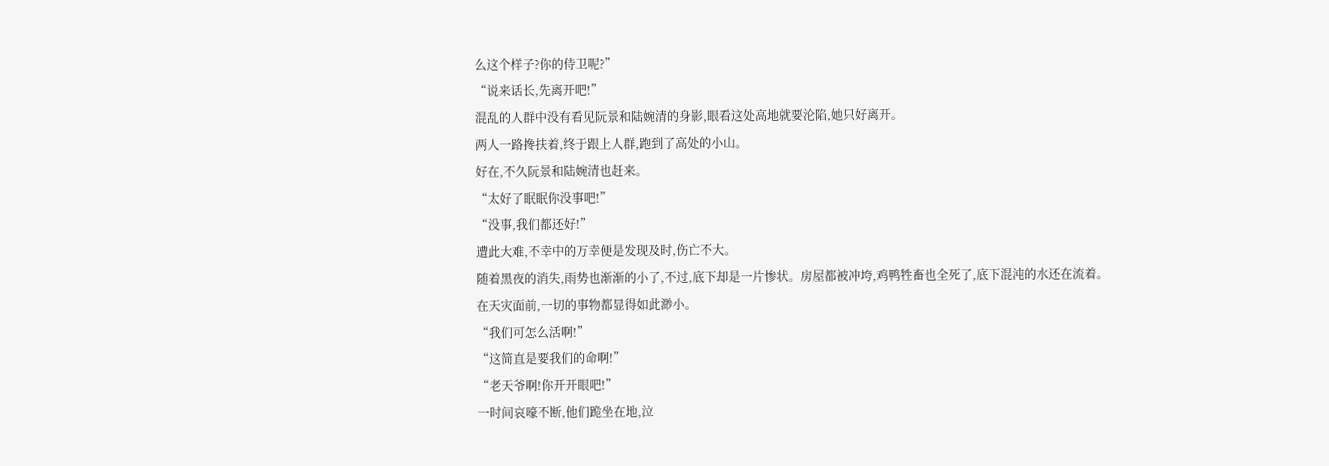么这个样子?你的侍卫呢?”
“说来话长,先离开吧!”
混乱的人群中没有看见阮景和陆婉清的身影,眼看这处高地就要沦陷,她只好离开。
两人一路搀扶着,终于跟上人群,跑到了高处的小山。
好在,不久阮景和陆婉清也赶来。
“太好了眠眠你没事吧!”
“没事,我们都还好!”
遭此大难,不幸中的万幸便是发现及时,伤亡不大。
随着黑夜的消失,雨势也渐渐的小了,不过,底下却是一片惨状。房屋都被冲垮,鸡鸭牲畜也全死了,底下混沌的水还在流着。
在天灾面前,一切的事物都显得如此渺小。
“我们可怎么活啊!”
“这简直是要我们的命啊!”
“老天爷啊!你开开眼吧!”
一时间哀嚎不断,他们跪坐在地,泣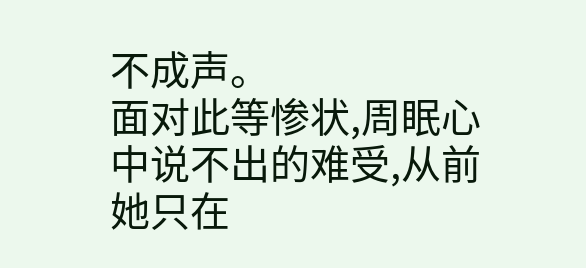不成声。
面对此等惨状,周眠心中说不出的难受,从前她只在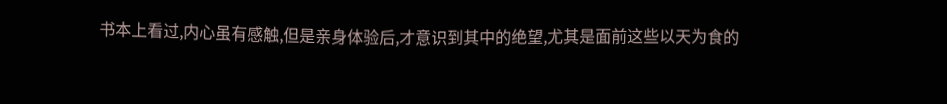书本上看过,内心虽有感触,但是亲身体验后,才意识到其中的绝望,尤其是面前这些以天为食的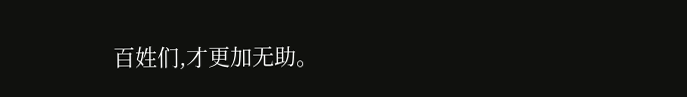百姓们,才更加无助。